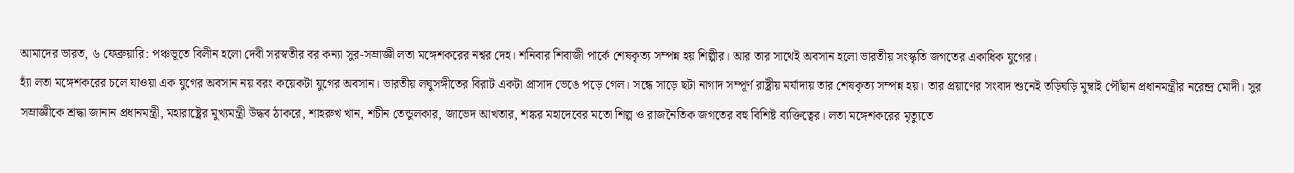আমাদের ভারত, ৬ ফেব্রুয়ারি: পঞ্চভূতে বিলীন হলো দেবী সরস্বতীর বর কন্যা সুর-সম্রাজ্ঞী লতা মঙ্গেশকরের নশ্বর দেহ। শনিবার শিবাজী পার্কে শেষকৃত্য সম্পন্ন হয় শিল্পীর। আর তার সাথেই অবসান হলো ভারতীয় সংস্কৃতি জগতের একাধিক যুগের।
হ্যাঁ লতা মঙ্গেশকরের চলে যাওয়া এক যুগের অবসান নয় বরং কয়েকটা যুগের অবসান। ভারতীয় লঘুসঙ্গীতের বিরাট একটা প্রাসাদ ভেঙে পড়ে গেল। সন্ধে সাড়ে ছটা নাগাদ সম্পূর্ণ রাষ্ট্রীয় মর্যাদায় তার শেষকৃত্য সম্পন্ন হয়। তার প্রয়াণের সংবাদ শুনেই তড়িঘড়ি মুম্বাই পৌঁছান প্রধানমন্ত্রীর নরেন্দ্র মোদী। সুর সম্রাজ্ঞীকে শ্রদ্ধা জানান প্রধানমন্ত্রী, মহারাষ্ট্রের মুখ্যমন্ত্রী উদ্ধব ঠাকরে, শাহরুখ খান, শচীন তেন্ডুলকার, জাভেদ আখতার, শঙ্কর মহাদেবের মতো শিল্প ও রাজনৈতিক জগতের বহু বিশিষ্ট ব্যক্তিত্বের। লতা মঙ্গেশকরের মৃত্যুতে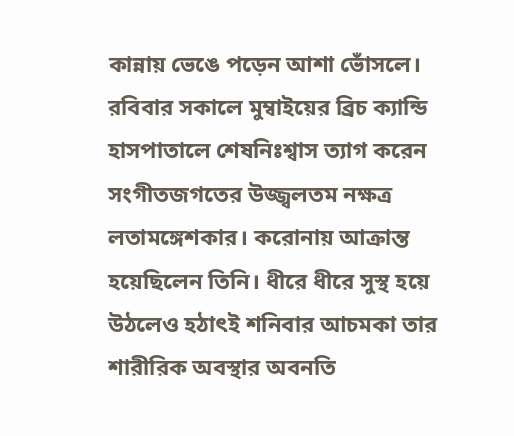কান্নায় ভেঙে পড়েন আশা ভোঁসলে।
রবিবার সকালে মুম্বাইয়ের ব্রিচ ক্যান্ডি হাসপাতালে শেষনিঃশ্বাস ত্যাগ করেন সংগীতজগতের উজ্জ্বলতম নক্ষত্র লতামঙ্গেশকার। করোনায় আক্রান্ত হয়েছিলেন তিনি। ধীরে ধীরে সুস্থ হয়ে উঠলেও হঠাৎই শনিবার আচমকা তার শারীরিক অবস্থার অবনতি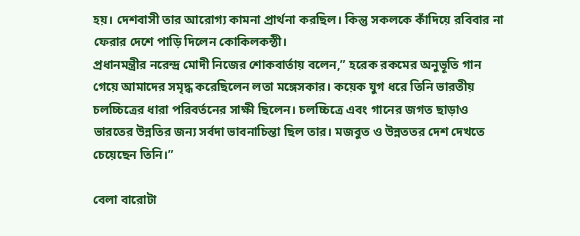হয়। দেশবাসী তার আরোগ্য কামনা প্রার্থনা করছিল। কিন্তু সকলকে কাঁদিয়ে রবিবার না ফেরার দেশে পাড়ি দিলেন কোকিলকন্ঠী।
প্রধানমন্ত্রীর নরেন্দ্র মোদী নিজের শোকবার্তায় বলেন,” হরেক রকমের অনুভূতি গান গেয়ে আমাদের সমৃদ্ধ করেছিলেন লতা মঙ্গেসকার। কয়েক যুগ ধরে তিনি ভারতীয় চলচ্চিত্রের ধারা পরিবর্তনের সাক্ষী ছিলেন। চলচ্চিত্রে এবং গানের জগত ছাড়াও ভারতের উন্নতির জন্য সর্বদা ভাবনাচিন্তা ছিল তার। মজবুত ও উন্নততর দেশ দেখতে চেয়েছেন তিনি।”

বেলা বারোটা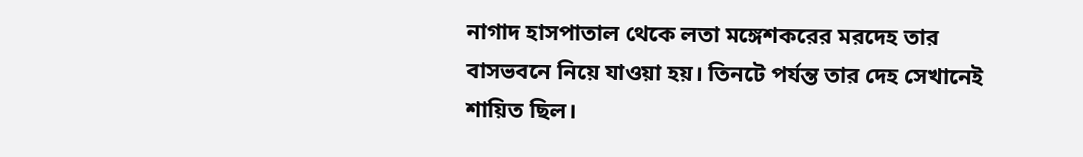নাগাদ হাসপাতাল থেকে লতা মঙ্গেশকরের মরদেহ তার বাসভবনে নিয়ে যাওয়া হয়। তিনটে পর্যন্ত তার দেহ সেখানেই শায়িত ছিল।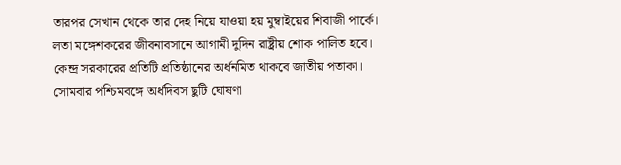তারপর সেখান থেকে তার দেহ নিয়ে যাওয়া হয় মুম্বাইয়ের শিবাজী পার্কে। লতা মঙ্গেশকরের জীবনাবসানে আগামী দুদিন রাষ্ট্রীয় শোক পালিত হবে। কেন্দ্র সরকারের প্রতিটি প্রতিষ্ঠানের অর্ধনমিত থাকবে জাতীয় পতাকা। সোমবার পশ্চিমবঙ্গে অর্ধদিবস ছুটি ঘোষণা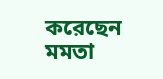করেছেন মমতা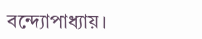বন্দ্যোপাধ্যায়।